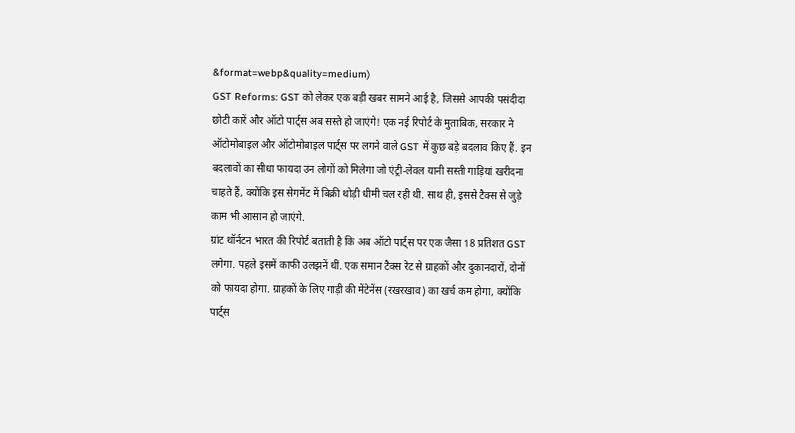&format=webp&quality=medium)
GST Reforms: GST को लेकर एक बड़ी खबर सामने आई है, जिससे आपकी पसंदीदा छोटी कारें और ऑटो पार्ट्स अब सस्ते हो जाएंगे! एक नई रिपोर्ट के मुताबिक, सरकार ने ऑटोमोबाइल और ऑटोमोबाइल पार्ट्स पर लगने वाले GST में कुछ बड़े बदलाव किए हैं. इन बदलावों का सीधा फायदा उन लोगों को मिलेगा जो एंट्री-लेवल यानी सस्ती गाड़ियां खरीदना चाहते हैं, क्योंकि इस सेगमेंट में बिक्री थोड़ी धीमी चल रही थी. साथ ही, इससे टैक्स से जुड़े काम भी आसान हो जाएंगे.
ग्रांट थॉर्नटन भारत की रिपोर्ट बताती है कि अब ऑटो पार्ट्स पर एक जैसा 18 प्रतिशत GST लगेगा. पहले इसमें काफी उलझनें थीं. एक समान टैक्स रेट से ग्राहकों और दुकानदारों, दोनों को फायदा होगा. ग्राहकों के लिए गाड़ी की मेंटेनेंस (रखरखाव) का खर्च कम होगा, क्योंकि पार्ट्स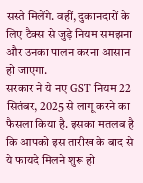सस्ते मिलेंगे. वहीं, दुकानदारों के लिए टैक्स से जुड़े नियम समझना और उनका पालन करना आसान हो जाएगा.
सरकार ने ये नए GST नियम 22 सितंबर, 2025 से लागू करने का फैसला किया है. इसका मतलब है कि आपको इस तारीख के बाद से ये फायदे मिलने शुरू हो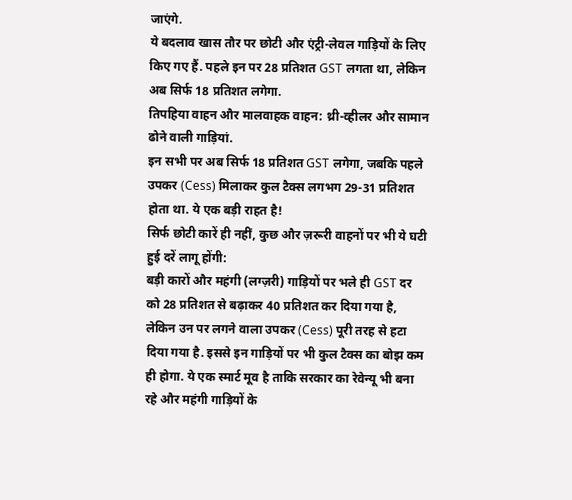जाएंगे.
ये बदलाव खास तौर पर छोटी और एंट्री-लेवल गाड़ियों के लिए किए गए हैं. पहले इन पर 28 प्रतिशत GST लगता था, लेकिन अब सिर्फ 18 प्रतिशत लगेगा.
तिपहिया वाहन और मालवाहक वाहन: थ्री-व्हीलर और सामान ढोने वाली गाड़ियां.
इन सभी पर अब सिर्फ 18 प्रतिशत GST लगेगा, जबकि पहले उपकर (Cess) मिलाकर कुल टैक्स लगभग 29-31 प्रतिशत होता था. ये एक बड़ी राहत है!
सिर्फ छोटी कारें ही नहीं, कुछ और ज़रूरी वाहनों पर भी ये घटी हुई दरें लागू होंगी:
बड़ी कारों और महंगी (लग्ज़री) गाड़ियों पर भले ही GST दर को 28 प्रतिशत से बढ़ाकर 40 प्रतिशत कर दिया गया है, लेकिन उन पर लगने वाला उपकर (Cess) पूरी तरह से हटा दिया गया है. इससे इन गाड़ियों पर भी कुल टैक्स का बोझ कम ही होगा. ये एक स्मार्ट मूव है ताकि सरकार का रेवेन्यू भी बना रहे और महंगी गाड़ियों के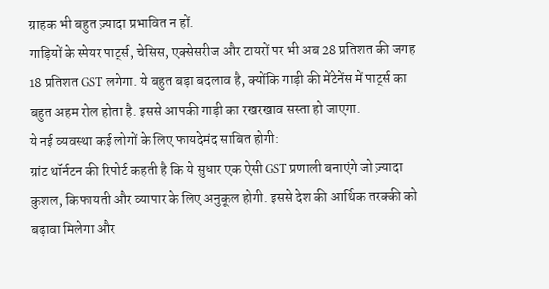ग्राहक भी बहुत ज़्यादा प्रभावित न हों.
गाड़ियों के स्पेयर पार्ट्स, चेसिस, एक्सेसरीज और टायरों पर भी अब 28 प्रतिशत की जगह 18 प्रतिशत GST लगेगा. ये बहुत बड़ा बदलाव है, क्योंकि गाड़ी की मेंटेनेंस में पार्ट्स का बहुत अहम रोल होता है. इससे आपकी गाड़ी का रखरखाव सस्ता हो जाएगा.
ये नई व्यवस्था कई लोगों के लिए फायदेमंद साबित होगी:
ग्रांट थॉर्नटन की रिपोर्ट कहती है कि ये सुधार एक ऐसी GST प्रणाली बनाएंगे जो ज़्यादा कुशल, किफायती और व्यापार के लिए अनुकूल होगी. इससे देश की आर्थिक तरक्की को बढ़ावा मिलेगा और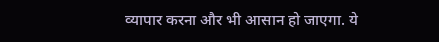व्यापार करना और भी आसान हो जाएगा. ये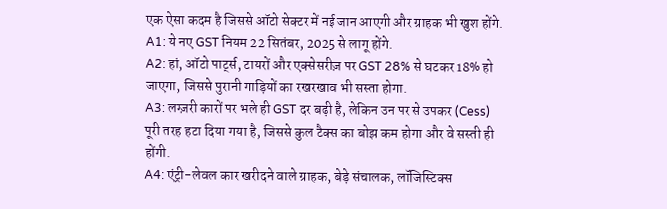एक ऐसा कदम है जिससे ऑटो सेक्टर में नई जान आएगी और ग्राहक भी खुश होंगे.
A1: ये नए GST नियम 22 सितंबर, 2025 से लागू होंगे.
A2: हां, ऑटो पार्ट्स, टायरों और एक्सेसरीज़ पर GST 28% से घटकर 18% हो जाएगा, जिससे पुरानी गाड़ियों का रखरखाव भी सस्ता होगा.
A3: लग्ज़री कारों पर भले ही GST दर बढ़ी है, लेकिन उन पर से उपकर (Cess) पूरी तरह हटा दिया गया है, जिससे कुल टैक्स का बोझ कम होगा और वे सस्ती ही होंगी.
A4: एंट्री-लेवल कार खरीदने वाले ग्राहक, बेड़े संचालक, लॉजिस्टिक्स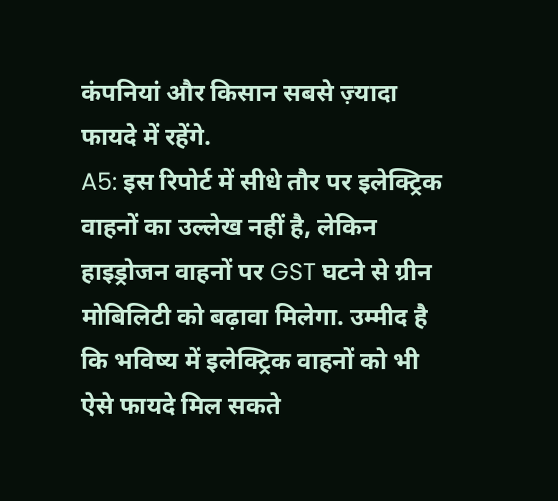कंपनियां और किसान सबसे ज़्यादा फायदे में रहेंगे.
A5: इस रिपोर्ट में सीधे तौर पर इलेक्ट्रिक वाहनों का उल्लेख नहीं है, लेकिन हाइड्रोजन वाहनों पर GST घटने से ग्रीन मोबिलिटी को बढ़ावा मिलेगा. उम्मीद है कि भविष्य में इलेक्ट्रिक वाहनों को भी ऐसे फायदे मिल सकते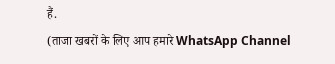हैं.
(ताजा खबरों के लिए आप हमारे WhatsApp Channel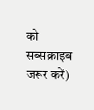को सब्सक्राइब जरूर करें)